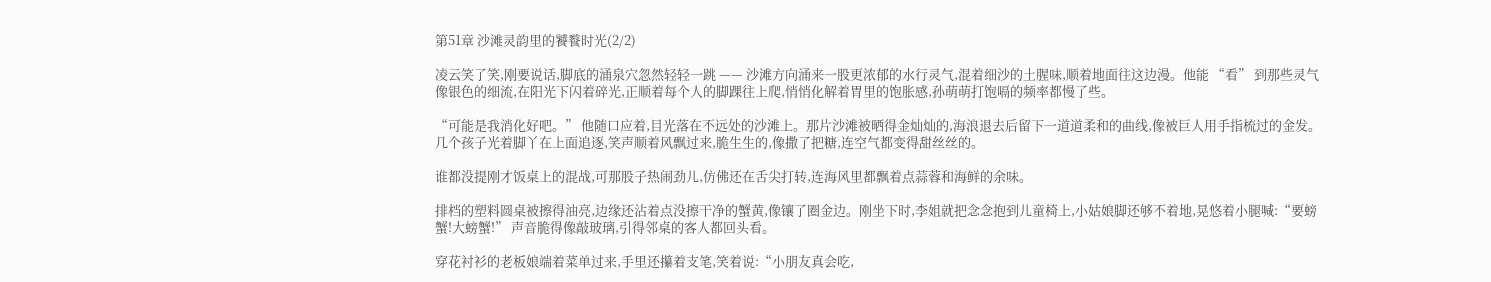第51章 沙滩灵韵里的饕餮时光(2/2)

凌云笑了笑,刚要说话,脚底的涌泉穴忽然轻轻一跳 —— 沙滩方向涌来一股更浓郁的水行灵气,混着细沙的土腥味,顺着地面往这边漫。他能 “看” 到那些灵气像银色的细流,在阳光下闪着碎光,正顺着每个人的脚踝往上爬,悄悄化解着胃里的饱胀感,孙萌萌打饱嗝的频率都慢了些。

“可能是我消化好吧。” 他随口应着,目光落在不远处的沙滩上。那片沙滩被晒得金灿灿的,海浪退去后留下一道道柔和的曲线,像被巨人用手指梳过的金发。几个孩子光着脚丫在上面追逐,笑声顺着风飘过来,脆生生的,像撒了把糖,连空气都变得甜丝丝的。

谁都没提刚才饭桌上的混战,可那股子热闹劲儿,仿佛还在舌尖打转,连海风里都飘着点蒜蓉和海鲜的余味。

排档的塑料圆桌被擦得油亮,边缘还沾着点没擦干净的蟹黄,像镶了圈金边。刚坐下时,李姐就把念念抱到儿童椅上,小姑娘脚还够不着地,晃悠着小腿喊:“要螃蟹!大螃蟹!” 声音脆得像敲玻璃,引得邻桌的客人都回头看。

穿花衬衫的老板娘端着菜单过来,手里还攥着支笔,笑着说:“小朋友真会吃,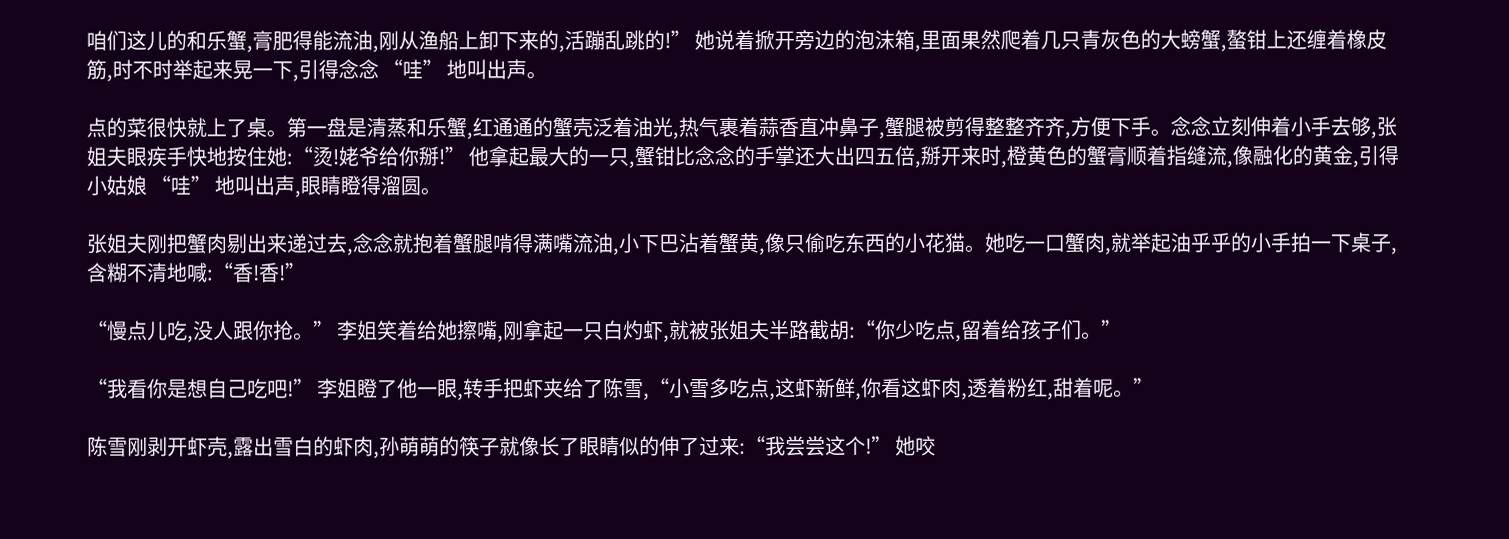咱们这儿的和乐蟹,膏肥得能流油,刚从渔船上卸下来的,活蹦乱跳的!” 她说着掀开旁边的泡沫箱,里面果然爬着几只青灰色的大螃蟹,螯钳上还缠着橡皮筋,时不时举起来晃一下,引得念念 “哇” 地叫出声。

点的菜很快就上了桌。第一盘是清蒸和乐蟹,红通通的蟹壳泛着油光,热气裹着蒜香直冲鼻子,蟹腿被剪得整整齐齐,方便下手。念念立刻伸着小手去够,张姐夫眼疾手快地按住她:“烫!姥爷给你掰!” 他拿起最大的一只,蟹钳比念念的手掌还大出四五倍,掰开来时,橙黄色的蟹膏顺着指缝流,像融化的黄金,引得小姑娘 “哇” 地叫出声,眼睛瞪得溜圆。

张姐夫刚把蟹肉剔出来递过去,念念就抱着蟹腿啃得满嘴流油,小下巴沾着蟹黄,像只偷吃东西的小花猫。她吃一口蟹肉,就举起油乎乎的小手拍一下桌子,含糊不清地喊:“香!香!”

“慢点儿吃,没人跟你抢。” 李姐笑着给她擦嘴,刚拿起一只白灼虾,就被张姐夫半路截胡:“你少吃点,留着给孩子们。”

“我看你是想自己吃吧!” 李姐瞪了他一眼,转手把虾夹给了陈雪,“小雪多吃点,这虾新鲜,你看这虾肉,透着粉红,甜着呢。”

陈雪刚剥开虾壳,露出雪白的虾肉,孙萌萌的筷子就像长了眼睛似的伸了过来:“我尝尝这个!” 她咬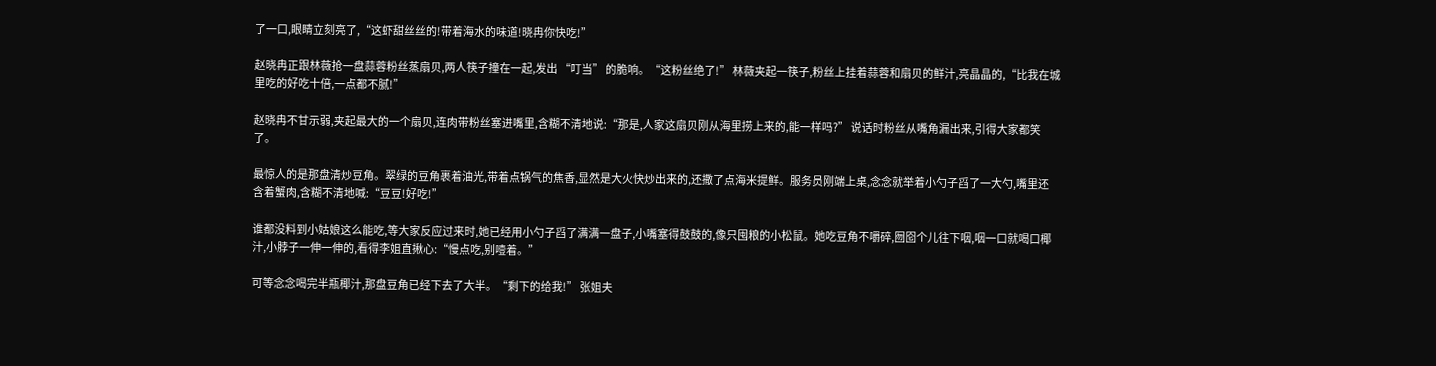了一口,眼睛立刻亮了,“这虾甜丝丝的!带着海水的味道!晓冉你快吃!”

赵晓冉正跟林薇抢一盘蒜蓉粉丝蒸扇贝,两人筷子撞在一起,发出 “叮当” 的脆响。“这粉丝绝了!” 林薇夹起一筷子,粉丝上挂着蒜蓉和扇贝的鲜汁,亮晶晶的,“比我在城里吃的好吃十倍,一点都不腻!”

赵晓冉不甘示弱,夹起最大的一个扇贝,连肉带粉丝塞进嘴里,含糊不清地说:“那是,人家这扇贝刚从海里捞上来的,能一样吗?” 说话时粉丝从嘴角漏出来,引得大家都笑了。

最惊人的是那盘清炒豆角。翠绿的豆角裹着油光,带着点锅气的焦香,显然是大火快炒出来的,还撒了点海米提鲜。服务员刚端上桌,念念就举着小勺子舀了一大勺,嘴里还含着蟹肉,含糊不清地喊:“豆豆!好吃!”

谁都没料到小姑娘这么能吃,等大家反应过来时,她已经用小勺子舀了满满一盘子,小嘴塞得鼓鼓的,像只囤粮的小松鼠。她吃豆角不嚼碎,囫囵个儿往下咽,咽一口就喝口椰汁,小脖子一伸一伸的,看得李姐直揪心:“慢点吃,别噎着。”

可等念念喝完半瓶椰汁,那盘豆角已经下去了大半。“剩下的给我!” 张姐夫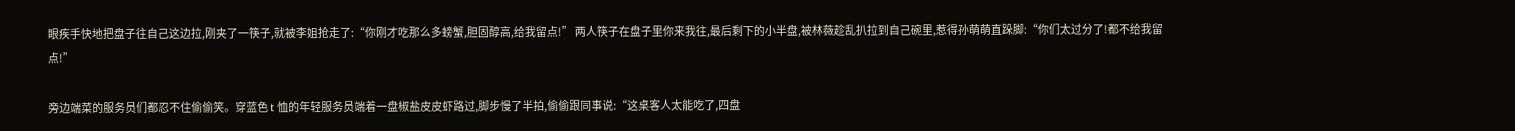眼疾手快地把盘子往自己这边拉,刚夹了一筷子,就被李姐抢走了:“你刚才吃那么多螃蟹,胆固醇高,给我留点!” 两人筷子在盘子里你来我往,最后剩下的小半盘,被林薇趁乱扒拉到自己碗里,惹得孙萌萌直跺脚:“你们太过分了!都不给我留点!”

旁边端菜的服务员们都忍不住偷偷笑。穿蓝色 t 恤的年轻服务员端着一盘椒盐皮皮虾路过,脚步慢了半拍,偷偷跟同事说:“这桌客人太能吃了,四盘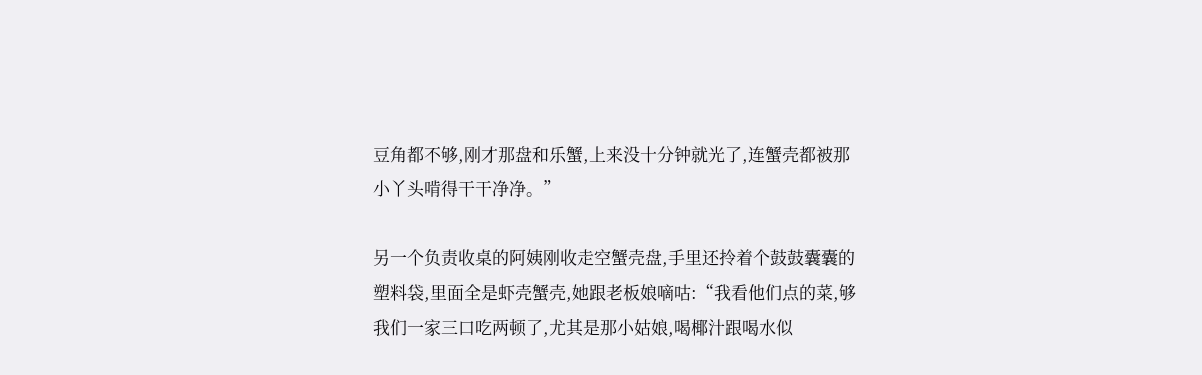豆角都不够,刚才那盘和乐蟹,上来没十分钟就光了,连蟹壳都被那小丫头啃得干干净净。”

另一个负责收桌的阿姨刚收走空蟹壳盘,手里还拎着个鼓鼓囊囊的塑料袋,里面全是虾壳蟹壳,她跟老板娘嘀咕:“我看他们点的菜,够我们一家三口吃两顿了,尤其是那小姑娘,喝椰汁跟喝水似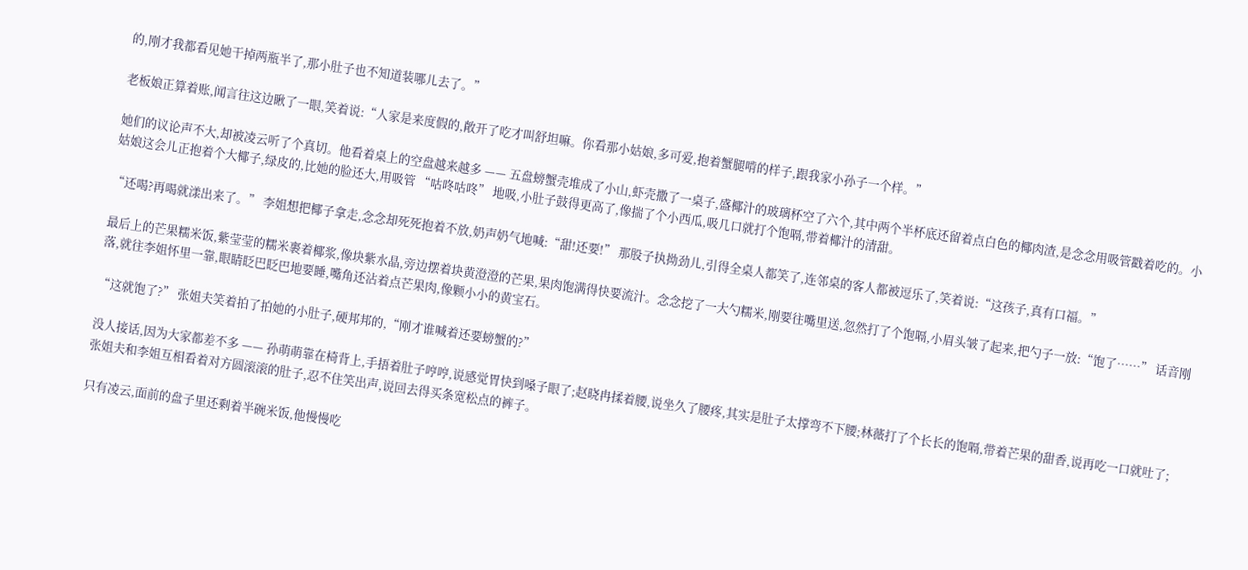的,刚才我都看见她干掉两瓶半了,那小肚子也不知道装哪儿去了。”

老板娘正算着账,闻言往这边瞅了一眼,笑着说:“人家是来度假的,敞开了吃才叫舒坦嘛。你看那小姑娘,多可爱,抱着蟹腿啃的样子,跟我家小孙子一个样。”

她们的议论声不大,却被凌云听了个真切。他看着桌上的空盘越来越多 —— 五盘螃蟹壳堆成了小山,虾壳撒了一桌子,盛椰汁的玻璃杯空了六个,其中两个半杯底还留着点白色的椰肉渣,是念念用吸管戳着吃的。小姑娘这会儿正抱着个大椰子,绿皮的,比她的脸还大,用吸管 “咕咚咕咚” 地吸,小肚子鼓得更高了,像揣了个小西瓜,吸几口就打个饱嗝,带着椰汁的清甜。

“还喝?再喝就漾出来了。” 李姐想把椰子拿走,念念却死死抱着不放,奶声奶气地喊:“甜!还要!” 那股子执拗劲儿,引得全桌人都笑了,连邻桌的客人都被逗乐了,笑着说:“这孩子,真有口福。”

最后上的芒果糯米饭,紫莹莹的糯米裹着椰浆,像块紫水晶,旁边摆着块黄澄澄的芒果,果肉饱满得快要流汁。念念挖了一大勺糯米,刚要往嘴里送,忽然打了个饱嗝,小眉头皱了起来,把勺子一放:“饱了……” 话音刚落,就往李姐怀里一靠,眼睛眨巴眨巴地要睡,嘴角还沾着点芒果肉,像颗小小的黄宝石。

“这就饱了?” 张姐夫笑着拍了拍她的小肚子,硬邦邦的,“刚才谁喊着还要螃蟹的?”

没人接话,因为大家都差不多 —— 孙萌萌靠在椅背上,手捂着肚子哼哼,说感觉胃快到嗓子眼了;赵晓冉揉着腰,说坐久了腰疼,其实是肚子太撑弯不下腰;林薇打了个长长的饱嗝,带着芒果的甜香,说再吃一口就吐了;张姐夫和李姐互相看着对方圆滚滚的肚子,忍不住笑出声,说回去得买条宽松点的裤子。

只有凌云,面前的盘子里还剩着半碗米饭,他慢慢吃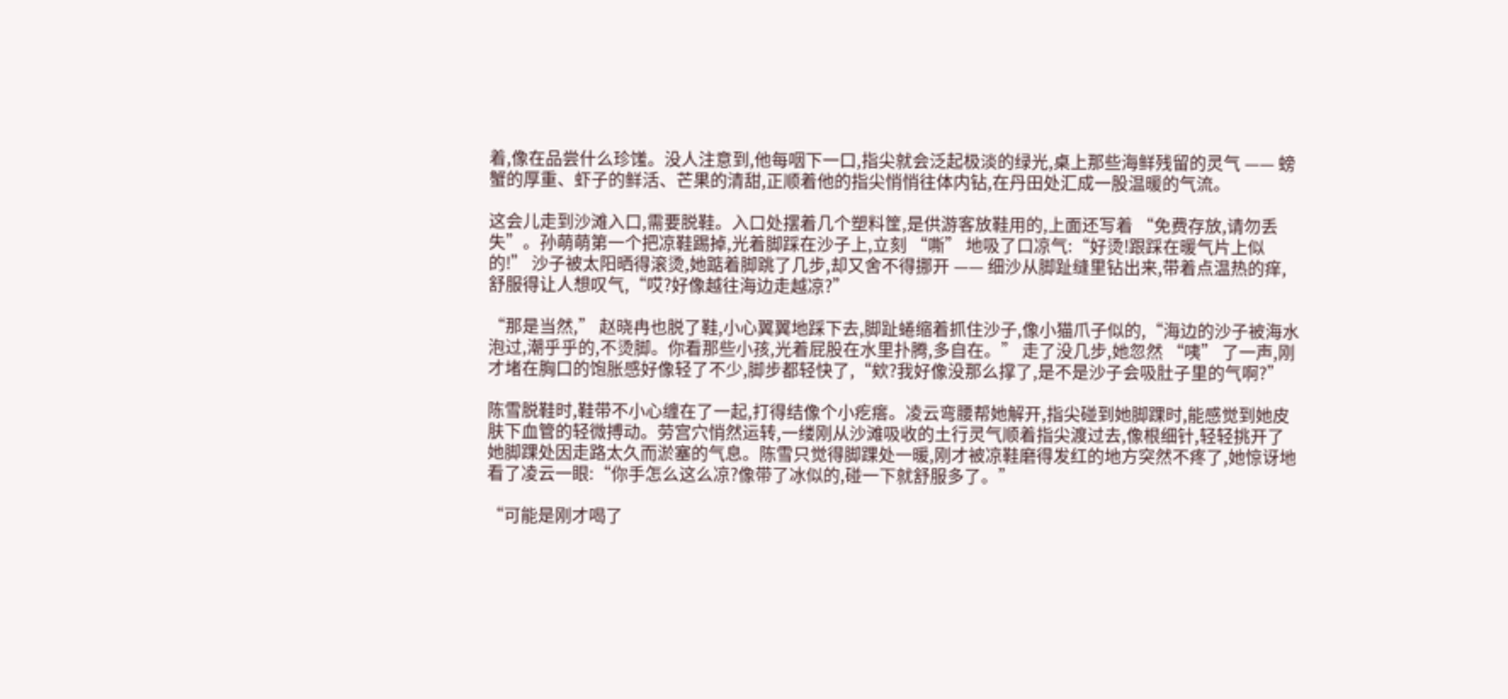着,像在品尝什么珍馐。没人注意到,他每咽下一口,指尖就会泛起极淡的绿光,桌上那些海鲜残留的灵气 —— 螃蟹的厚重、虾子的鲜活、芒果的清甜,正顺着他的指尖悄悄往体内钻,在丹田处汇成一股温暖的气流。

这会儿走到沙滩入口,需要脱鞋。入口处摆着几个塑料筐,是供游客放鞋用的,上面还写着 “免费存放,请勿丢失”。孙萌萌第一个把凉鞋踢掉,光着脚踩在沙子上,立刻 “嘶” 地吸了口凉气:“好烫!跟踩在暖气片上似的!” 沙子被太阳晒得滚烫,她踮着脚跳了几步,却又舍不得挪开 —— 细沙从脚趾缝里钻出来,带着点温热的痒,舒服得让人想叹气,“哎?好像越往海边走越凉?”

“那是当然,” 赵晓冉也脱了鞋,小心翼翼地踩下去,脚趾蜷缩着抓住沙子,像小猫爪子似的,“海边的沙子被海水泡过,潮乎乎的,不烫脚。你看那些小孩,光着屁股在水里扑腾,多自在。” 走了没几步,她忽然 “咦” 了一声,刚才堵在胸口的饱胀感好像轻了不少,脚步都轻快了,“欸?我好像没那么撑了,是不是沙子会吸肚子里的气啊?”

陈雪脱鞋时,鞋带不小心缠在了一起,打得结像个小疙瘩。凌云弯腰帮她解开,指尖碰到她脚踝时,能感觉到她皮肤下血管的轻微搏动。劳宫穴悄然运转,一缕刚从沙滩吸收的土行灵气顺着指尖渡过去,像根细针,轻轻挑开了她脚踝处因走路太久而淤塞的气息。陈雪只觉得脚踝处一暖,刚才被凉鞋磨得发红的地方突然不疼了,她惊讶地看了凌云一眼:“你手怎么这么凉?像带了冰似的,碰一下就舒服多了。”

“可能是刚才喝了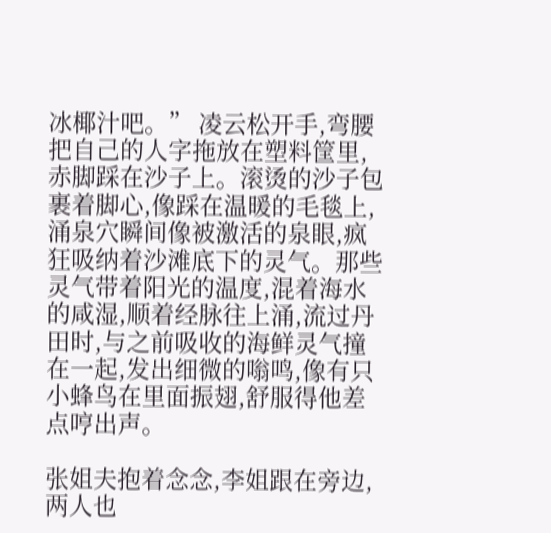冰椰汁吧。” 凌云松开手,弯腰把自己的人字拖放在塑料筐里,赤脚踩在沙子上。滚烫的沙子包裹着脚心,像踩在温暖的毛毯上,涌泉穴瞬间像被激活的泉眼,疯狂吸纳着沙滩底下的灵气。那些灵气带着阳光的温度,混着海水的咸湿,顺着经脉往上涌,流过丹田时,与之前吸收的海鲜灵气撞在一起,发出细微的嗡鸣,像有只小蜂鸟在里面振翅,舒服得他差点哼出声。

张姐夫抱着念念,李姐跟在旁边,两人也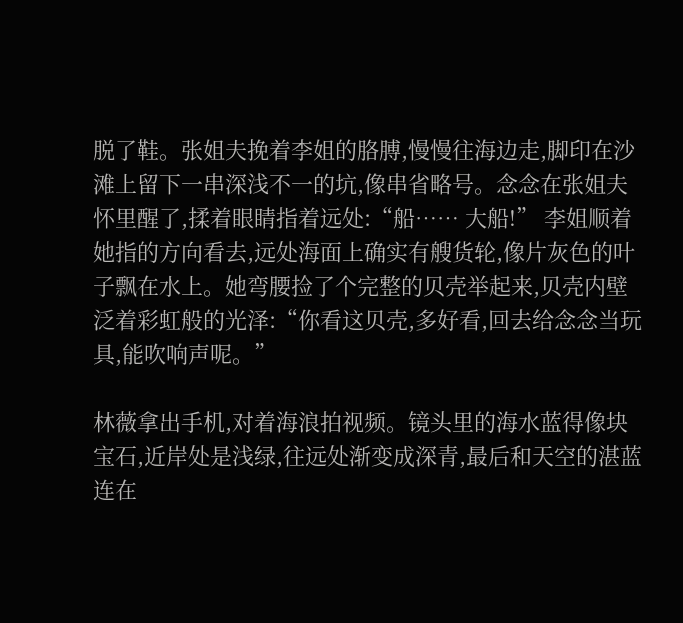脱了鞋。张姐夫挽着李姐的胳膊,慢慢往海边走,脚印在沙滩上留下一串深浅不一的坑,像串省略号。念念在张姐夫怀里醒了,揉着眼睛指着远处:“船…… 大船!” 李姐顺着她指的方向看去,远处海面上确实有艘货轮,像片灰色的叶子飘在水上。她弯腰捡了个完整的贝壳举起来,贝壳内壁泛着彩虹般的光泽:“你看这贝壳,多好看,回去给念念当玩具,能吹响声呢。”

林薇拿出手机,对着海浪拍视频。镜头里的海水蓝得像块宝石,近岸处是浅绿,往远处渐变成深青,最后和天空的湛蓝连在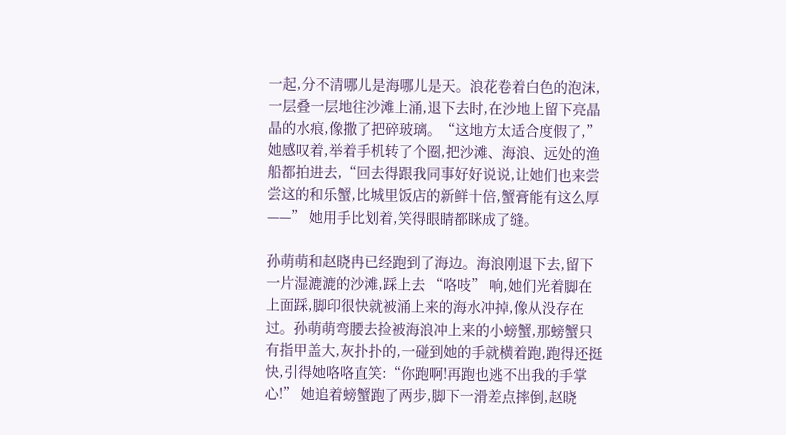一起,分不清哪儿是海哪儿是天。浪花卷着白色的泡沫,一层叠一层地往沙滩上涌,退下去时,在沙地上留下亮晶晶的水痕,像撒了把碎玻璃。“这地方太适合度假了,” 她感叹着,举着手机转了个圈,把沙滩、海浪、远处的渔船都拍进去,“回去得跟我同事好好说说,让她们也来尝尝这的和乐蟹,比城里饭店的新鲜十倍,蟹膏能有这么厚 ——” 她用手比划着,笑得眼睛都眯成了缝。

孙萌萌和赵晓冉已经跑到了海边。海浪刚退下去,留下一片湿漉漉的沙滩,踩上去 “咯吱” 响,她们光着脚在上面踩,脚印很快就被涌上来的海水冲掉,像从没存在过。孙萌萌弯腰去捡被海浪冲上来的小螃蟹,那螃蟹只有指甲盖大,灰扑扑的,一碰到她的手就横着跑,跑得还挺快,引得她咯咯直笑:“你跑啊!再跑也逃不出我的手掌心!” 她追着螃蟹跑了两步,脚下一滑差点摔倒,赵晓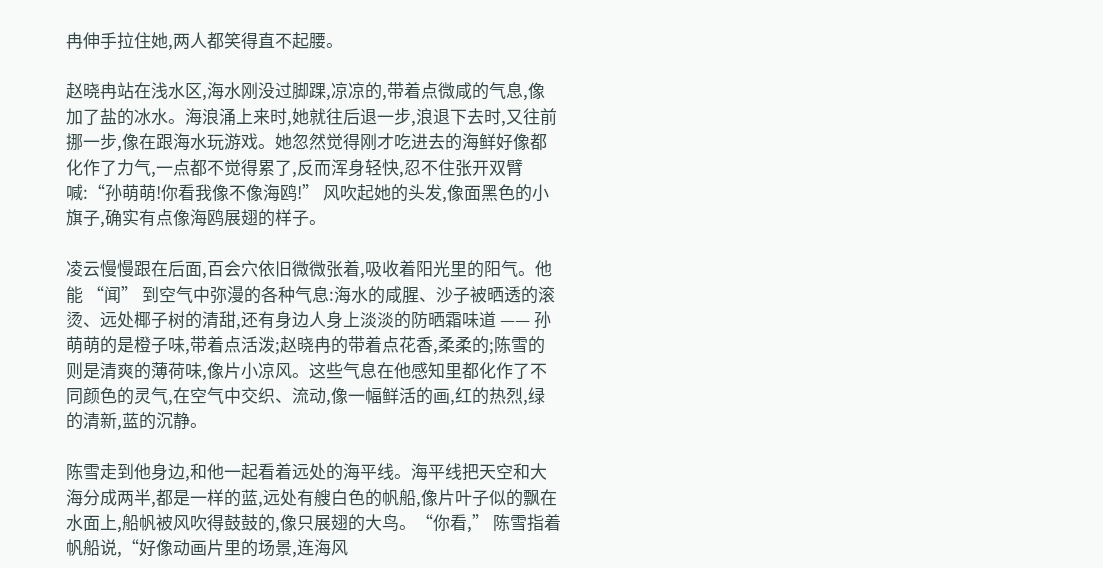冉伸手拉住她,两人都笑得直不起腰。

赵晓冉站在浅水区,海水刚没过脚踝,凉凉的,带着点微咸的气息,像加了盐的冰水。海浪涌上来时,她就往后退一步,浪退下去时,又往前挪一步,像在跟海水玩游戏。她忽然觉得刚才吃进去的海鲜好像都化作了力气,一点都不觉得累了,反而浑身轻快,忍不住张开双臂喊:“孙萌萌!你看我像不像海鸥!” 风吹起她的头发,像面黑色的小旗子,确实有点像海鸥展翅的样子。

凌云慢慢跟在后面,百会穴依旧微微张着,吸收着阳光里的阳气。他能 “闻” 到空气中弥漫的各种气息:海水的咸腥、沙子被晒透的滚烫、远处椰子树的清甜,还有身边人身上淡淡的防晒霜味道 —— 孙萌萌的是橙子味,带着点活泼;赵晓冉的带着点花香,柔柔的;陈雪的则是清爽的薄荷味,像片小凉风。这些气息在他感知里都化作了不同颜色的灵气,在空气中交织、流动,像一幅鲜活的画,红的热烈,绿的清新,蓝的沉静。

陈雪走到他身边,和他一起看着远处的海平线。海平线把天空和大海分成两半,都是一样的蓝,远处有艘白色的帆船,像片叶子似的飘在水面上,船帆被风吹得鼓鼓的,像只展翅的大鸟。“你看,” 陈雪指着帆船说,“好像动画片里的场景,连海风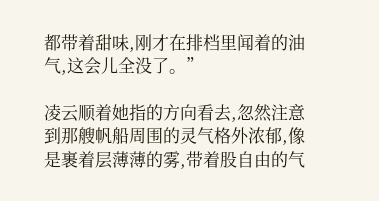都带着甜味,刚才在排档里闻着的油气,这会儿全没了。”

凌云顺着她指的方向看去,忽然注意到那艘帆船周围的灵气格外浓郁,像是裹着层薄薄的雾,带着股自由的气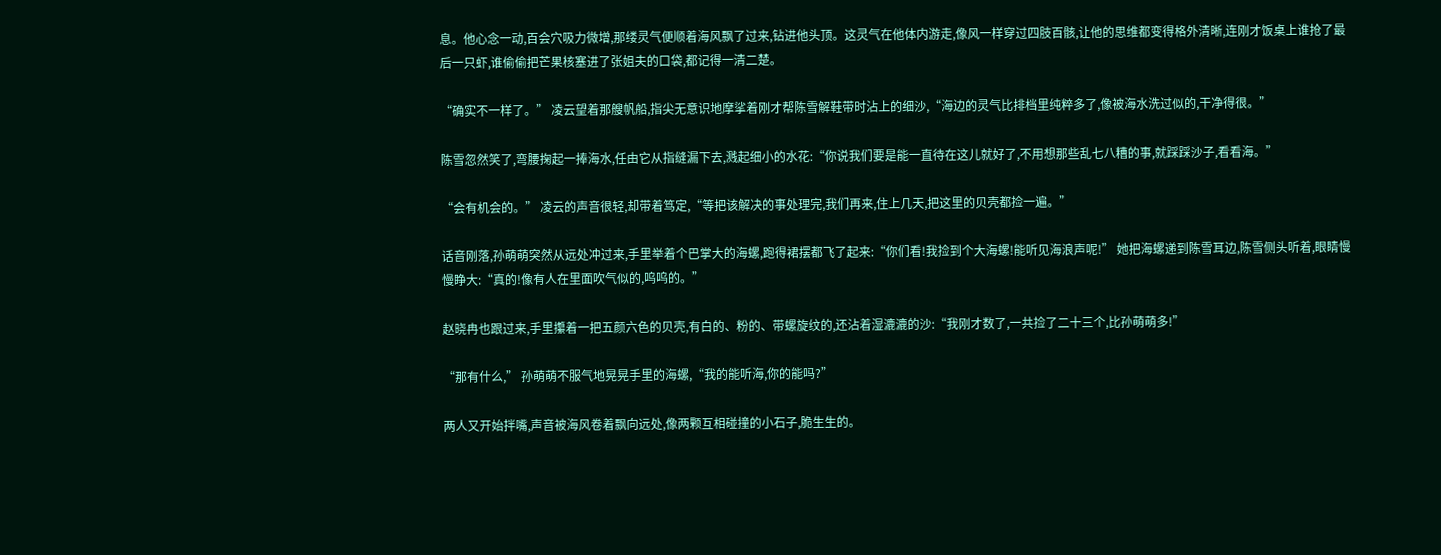息。他心念一动,百会穴吸力微增,那缕灵气便顺着海风飘了过来,钻进他头顶。这灵气在他体内游走,像风一样穿过四肢百骸,让他的思维都变得格外清晰,连刚才饭桌上谁抢了最后一只虾,谁偷偷把芒果核塞进了张姐夫的口袋,都记得一清二楚。

“确实不一样了。” 凌云望着那艘帆船,指尖无意识地摩挲着刚才帮陈雪解鞋带时沾上的细沙,“海边的灵气比排档里纯粹多了,像被海水洗过似的,干净得很。”

陈雪忽然笑了,弯腰掬起一捧海水,任由它从指缝漏下去,溅起细小的水花:“你说我们要是能一直待在这儿就好了,不用想那些乱七八糟的事,就踩踩沙子,看看海。”

“会有机会的。” 凌云的声音很轻,却带着笃定,“等把该解决的事处理完,我们再来,住上几天,把这里的贝壳都捡一遍。”

话音刚落,孙萌萌突然从远处冲过来,手里举着个巴掌大的海螺,跑得裙摆都飞了起来:“你们看!我捡到个大海螺!能听见海浪声呢!” 她把海螺递到陈雪耳边,陈雪侧头听着,眼睛慢慢睁大:“真的!像有人在里面吹气似的,呜呜的。”

赵晓冉也跟过来,手里攥着一把五颜六色的贝壳,有白的、粉的、带螺旋纹的,还沾着湿漉漉的沙:“我刚才数了,一共捡了二十三个,比孙萌萌多!”

“那有什么,” 孙萌萌不服气地晃晃手里的海螺,“我的能听海,你的能吗?”

两人又开始拌嘴,声音被海风卷着飘向远处,像两颗互相碰撞的小石子,脆生生的。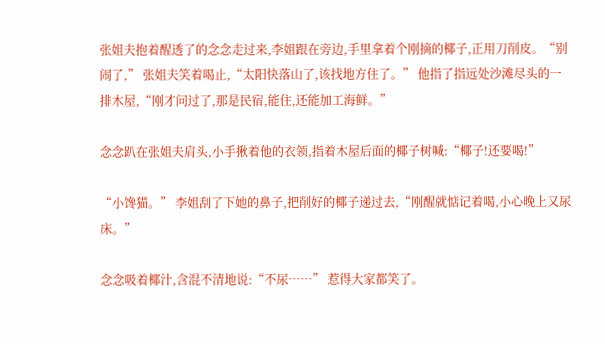张姐夫抱着醒透了的念念走过来,李姐跟在旁边,手里拿着个刚摘的椰子,正用刀削皮。“别闹了,” 张姐夫笑着喝止,“太阳快落山了,该找地方住了。” 他指了指远处沙滩尽头的一排木屋,“刚才问过了,那是民宿,能住,还能加工海鲜。”

念念趴在张姐夫肩头,小手揪着他的衣领,指着木屋后面的椰子树喊:“椰子!还要喝!”

“小馋猫。” 李姐刮了下她的鼻子,把削好的椰子递过去,“刚醒就惦记着喝,小心晚上又尿床。”

念念吸着椰汁,含混不清地说:“不尿……” 惹得大家都笑了。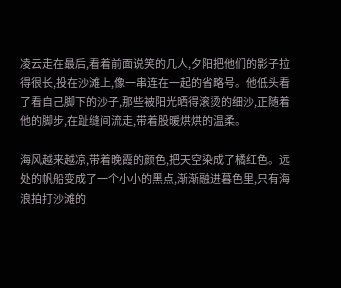凌云走在最后,看着前面说笑的几人,夕阳把他们的影子拉得很长,投在沙滩上,像一串连在一起的省略号。他低头看了看自己脚下的沙子,那些被阳光晒得滚烫的细沙,正随着他的脚步,在趾缝间流走,带着股暖烘烘的温柔。

海风越来越凉,带着晚霞的颜色,把天空染成了橘红色。远处的帆船变成了一个小小的黑点,渐渐融进暮色里,只有海浪拍打沙滩的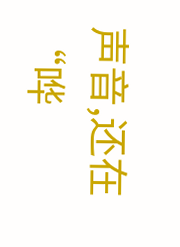声音,还在 “哗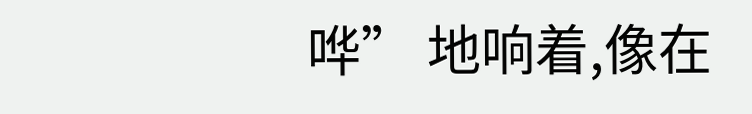哗” 地响着,像在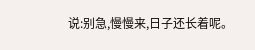说:别急,慢慢来,日子还长着呢。